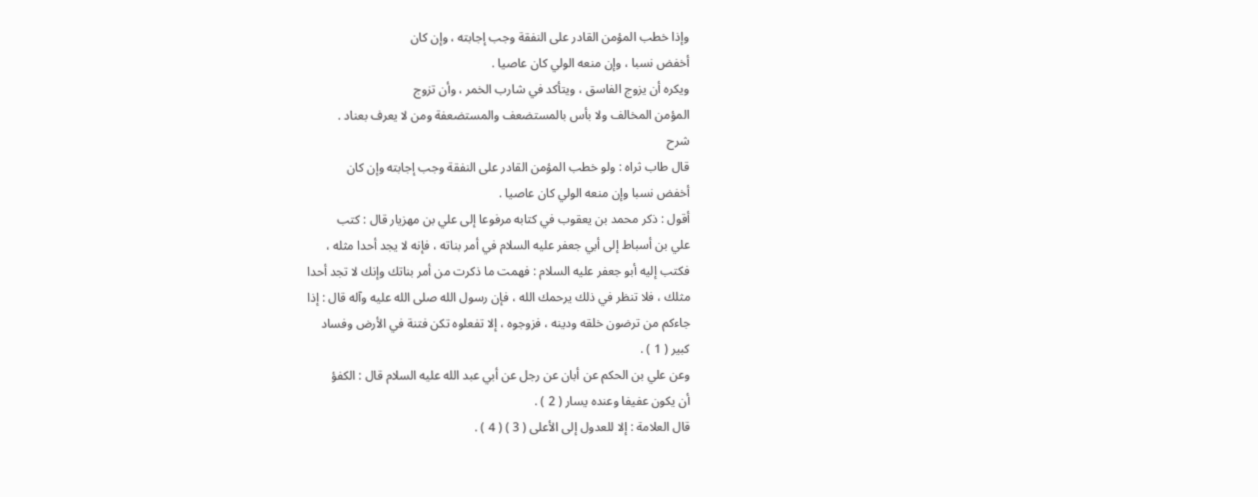وإذا خطب المؤمن القادر على النفقة وجب إجابته ، وإن كان
أخفض نسبا ، وإن منعه الولي كان عاصيا .
ويكره أن يزوج الفاسق ، ويتأكد في شارب الخمر ، وأن تزوج
المؤمن المخالف ولا بأس بالمستضعف والمستضعفة ومن لا يعرف بعناد .
شرح
قال طاب ثراه : ولو خطب المؤمن القادر على النفقة وجب إجابته وإن كان
أخفض نسبا وإن منعه الولي كان عاصيا .
أقول : ذكر محمد بن يعقوب في كتابه مرفوعا إلى علي بن مهزيار قال : كتب
علي بن أسباط إلى أبي جعفر عليه السلام في أمر بناته ، فإنه لا يجد أحدا مثله ،
فكتب إليه أبو جعفر عليه السلام : فهمت ما ذكرت من أمر بناتك وإنك لا تجد أحدا
مثلك ، فلا تنظر في ذلك يرحمك الله ، فإن رسول الله صلى الله عليه وآله قال : إذا
جاءكم من ترضون خلقه ودينه ، فزوجوه ، إلا تفعلوه تكن فتنة في الأرض وفساد
كبير ( 1 ) .
وعن علي بن الحكم عن أبان عن رجل عن أبي عبد الله عليه السلام قال : الكفؤ
أن يكون عفيفا وعنده يسار ( 2 ) .
قال العلامة : إلا للعدول إلى الأعلى ( 3 ) ( 4 ) .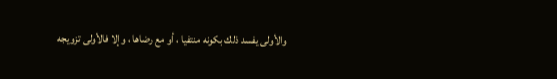والأولى يفسد ذلك بكونه منتفيا ، أو مع رضاها ، وإلا فالأولى تزويجه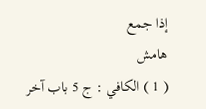إذا جمع
هامش
( 1 ) الكافي : ج 5 باب آخر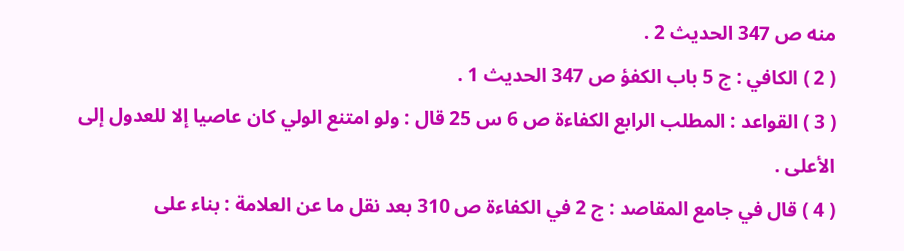منه ص 347 الحديث 2 .
( 2 ) الكافي : ج 5 باب الكفؤ ص 347 الحديث 1 .
( 3 ) القواعد : المطلب الرابع الكفاءة ص 6 س 25 قال : ولو امتنع الولي كان عاصيا إلا للعدول إلى
الأعلى .
( 4 ) قال في جامع المقاصد : ج 2 في الكفاءة ص 310 بعد نقل ما عن العلامة : بناء على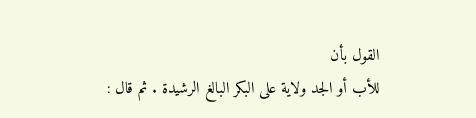القول بأن
للأب أو الجد ولاية على البكر البالغ الرشيدة . ثم قال :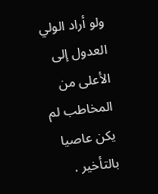ولو أراد الولي العدول إلى الأعلى من المخاطب لم
يكن عاصيا بالتأخير .